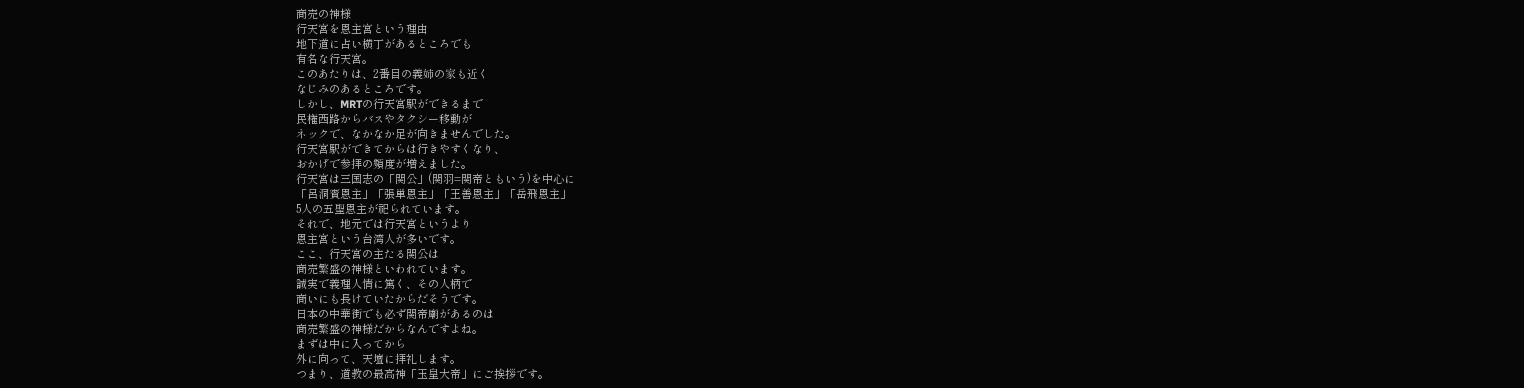商売の神様
行天宮を恩主宮という理由
地下道に占い横丁があるところでも
有名な行天宮。
このあたりは、2番目の義姉の家も近く
なじみのあるところです。
しかし、MRTの行天宮駅ができるまで
民権西路からバスやタクシー移動が
ネックで、なかなか足が向きませんでした。
行天宮駅ができてからは行きやすくなり、
おかげで参拝の頻度が増えました。
行天宮は三国志の「関公」(関羽=関帝ともいう)を中心に
「呂洞賓恩主」「張単恩主」「王善恩主」「岳飛恩主」
5人の五聖恩主が祀られています。
それで、地元では行天宮というより
恩主宮という台湾人が多いです。
ここ、行天宮の主たる関公は
商売繁盛の神様といわれています。
誠実で義理人情に篤く、その人柄で
商いにも長けていたからだそうです。
日本の中華街でも必ず関帝廟があるのは
商売繁盛の神様だからなんですよね。
まずは中に入ってから
外に向って、天壇に拝礼します。
つまり、道教の最高神「玉皇大帝」にご挨拶です。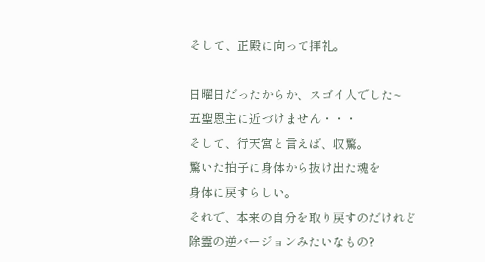そして、正殿に向って拝礼。

日曜日だったからか、スゴイ人でした~
五聖恩主に近づけません・・・
そして、行天宮と言えば、収驚。
驚いた拍子に身体から抜け出た魂を
身体に戻すらしい。
それで、本来の自分を取り戻すのだけれど
除霊の逆バージョンみたいなもの?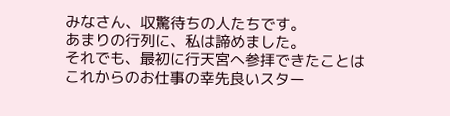みなさん、収驚待ちの人たちです。
あまりの行列に、私は諦めました。
それでも、最初に行天宮へ参拝できたことは
これからのお仕事の幸先良いスター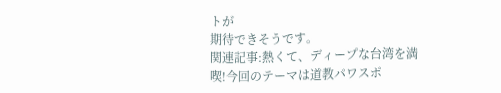トが
期待できそうです。
関連記事:熱くて、ディープな台湾を満喫!今回のテーマは道教パワスポ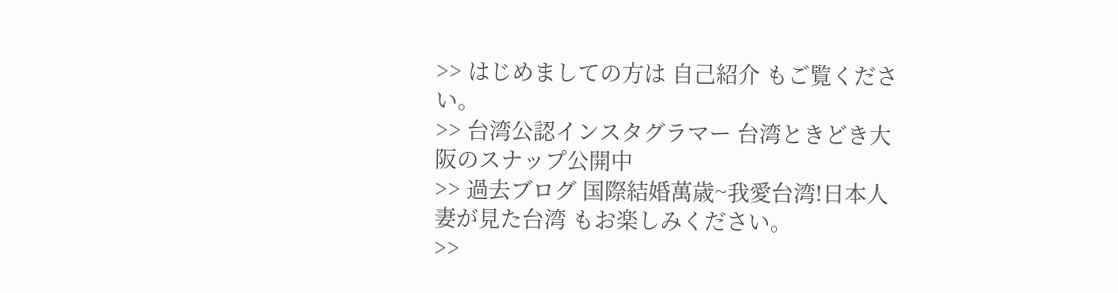>> はじめましての方は 自己紹介 もご覧ください。
>> 台湾公認インスタグラマー 台湾ときどき大阪のスナップ公開中
>> 過去ブログ 国際結婚萬歳~我愛台湾!日本人妻が見た台湾 もお楽しみください。
>>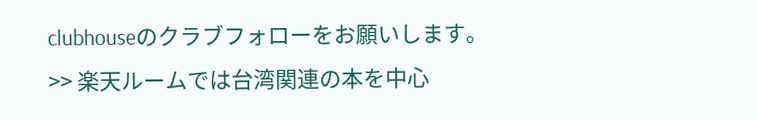clubhouseのクラブフォローをお願いします。
>> 楽天ルームでは台湾関連の本を中心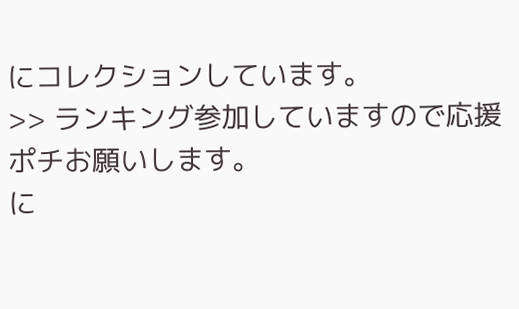にコレクションしています。
>> ランキング参加していますので応援ポチお願いします。
に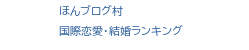ほんブログ村
国際恋愛・結婚ランキング